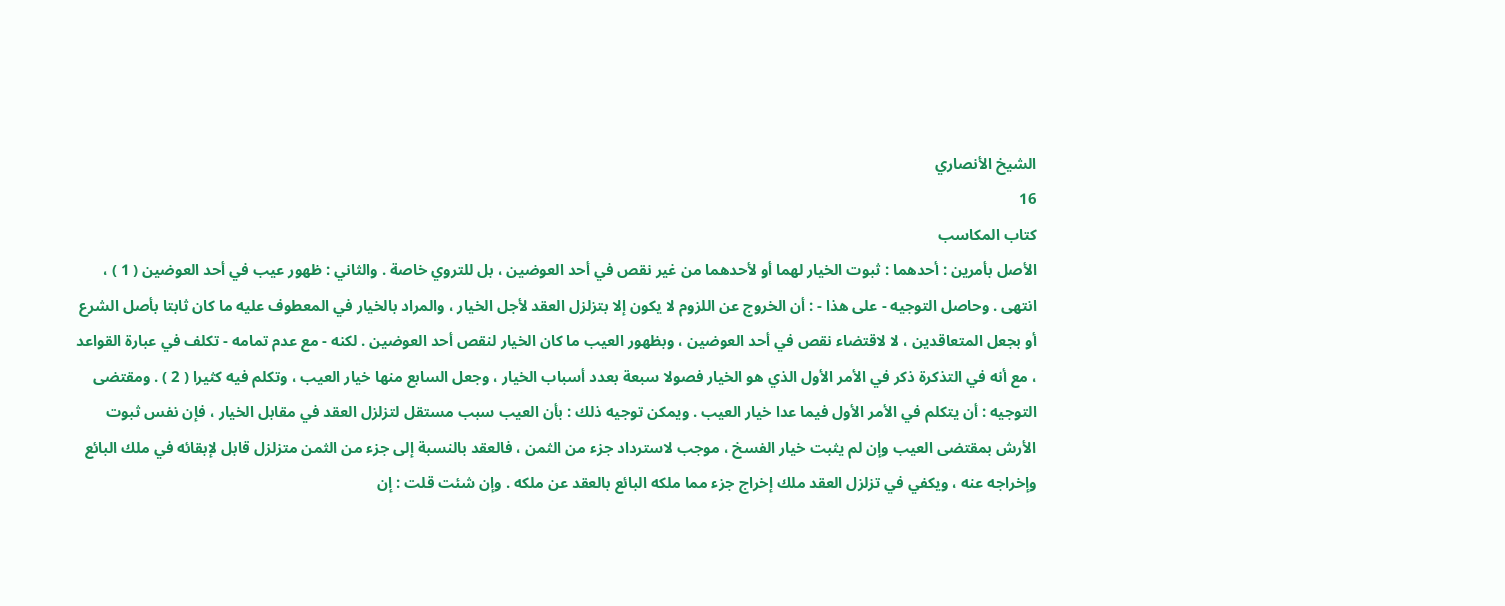الشيخ الأنصاري
16
كتاب المكاسب
الأصل بأمرين : أحدهما : ثبوت الخيار لهما أو لأحدهما من غير نقص في أحد العوضين ، بل للتروي خاصة . والثاني : ظهور عيب في أحد العوضين ( 1 ) ، انتهى . وحاصل التوجيه - على هذا - : أن الخروج عن اللزوم لا يكون إلا بتزلزل العقد لأجل الخيار ، والمراد بالخيار في المعطوف عليه ما كان ثابتا بأصل الشرع أو بجعل المتعاقدين ، لا لاقتضاء نقص في أحد العوضين ، وبظهور العيب ما كان الخيار لنقص أحد العوضين . لكنه - مع عدم تمامه - تكلف في عبارة القواعد ، مع أنه في التذكرة ذكر في الأمر الأول الذي هو الخيار فصولا سبعة بعدد أسباب الخيار ، وجعل السابع منها خيار العيب ، وتكلم فيه كثيرا ( 2 ) . ومقتضى التوجيه : أن يتكلم في الأمر الأول فيما عدا خيار العيب . ويمكن توجيه ذلك : بأن العيب سبب مستقل لتزلزل العقد في مقابل الخيار ، فإن نفس ثبوت الأرش بمقتضى العيب وإن لم يثبت خيار الفسخ ، موجب لاسترداد جزء من الثمن ، فالعقد بالنسبة إلى جزء من الثمن متزلزل قابل لإبقائه في ملك البائع وإخراجه عنه ، ويكفي في تزلزل العقد ملك إخراج جزء مما ملكه البائع بالعقد عن ملكه . وإن شئت قلت : إن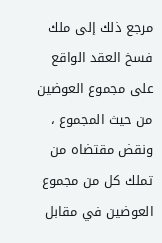مرجع ذلك إلى ملك فسخ العقد الواقع على مجموع العوضين من حيث المجموع ، ونقض مقتضاه من تملك كل من مجموع العوضين في مقابل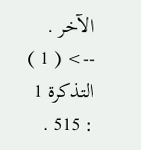الآخر .
--> ( 1 ) التذكرة 1 : 515 .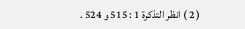( 2 ) انظر التذكرة 1 : 515 و 524 .